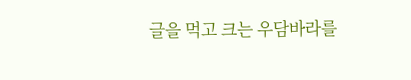글을 먹고 크는 우담바라를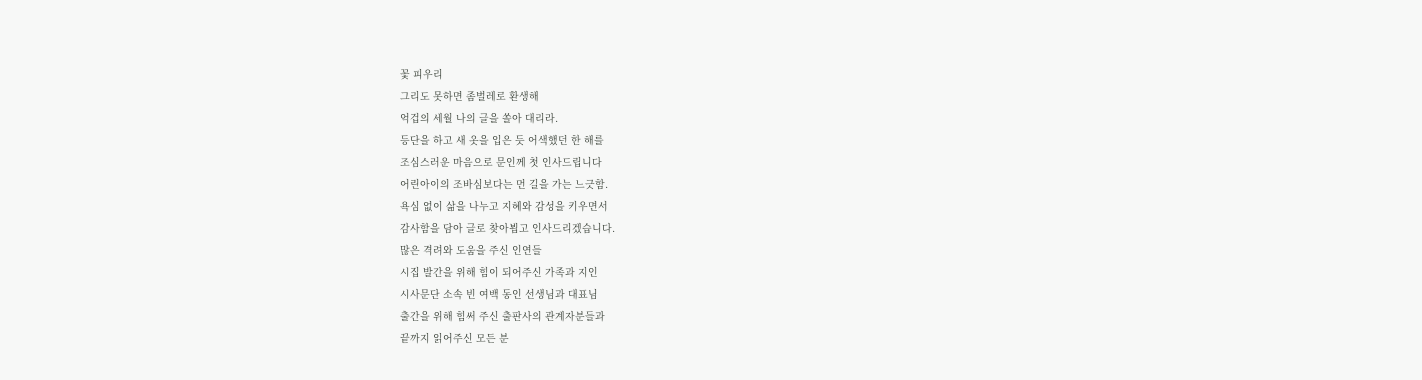꽃 피우리
그리도 못하면 좀벌레로 환생해
억겁의 세월 나의 글을 쏠아 대리라.
등단을 하고 새 옷을 입은 듯 어색했던 한 해를
조심스러운 마음으로 문인께 첫 인사드립니다
어린아이의 조바심보다는 먼 길을 가는 느긋함.
욕심 없이 삶을 나누고 지혜와 감성을 키우면서
감사함을 담아 글로 찾아뵙고 인사드리겠습니다.
많은 격려와 도움을 주신 인연들
시집 발간을 위해 힘이 되어주신 가족과 지인
시사문단 소속 빈 여백 동인 선생님과 대표님
출간을 위해 힘써 주신 출판사의 관계자분들과
끝까지 읽어주신 모든 분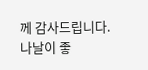께 감사드립니다.
나날이 좋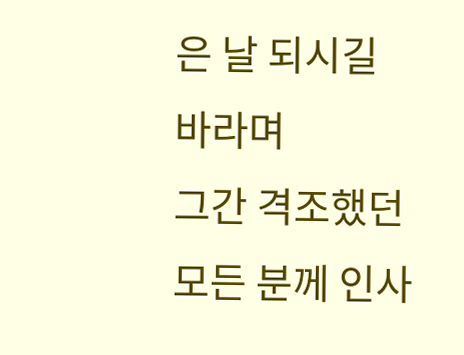은 날 되시길 바라며
그간 격조했던 모든 분께 인사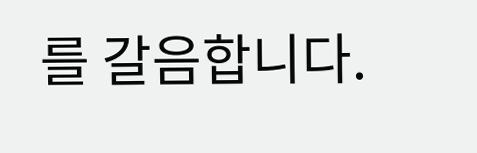를 갈음합니다.